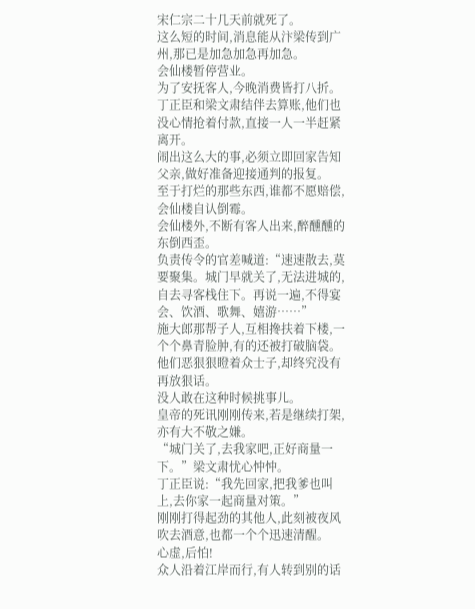宋仁宗二十几天前就死了。
这么短的时间,消息能从汴梁传到广州,那已是加急加急再加急。
会仙楼暂停营业。
为了安抚客人,今晚消费皆打八折。
丁正臣和梁文肃结伴去算账,他们也没心情抢着付款,直接一人一半赶紧离开。
闹出这么大的事,必须立即回家告知父亲,做好准备迎接通判的报复。
至于打烂的那些东西,谁都不愿赔偿,会仙楼自认倒霉。
会仙楼外,不断有客人出来,醉醺醺的东倒西歪。
负责传令的官差喊道:“速速散去,莫要聚集。城门早就关了,无法进城的,自去寻客栈住下。再说一遍,不得宴会、饮酒、歌舞、嬉游……”
施大郎那帮子人,互相搀扶着下楼,一个个鼻青脸肿,有的还被打破脑袋。
他们恶狠狠瞪着众士子,却终究没有再放狠话。
没人敢在这种时候挑事儿。
皇帝的死讯刚刚传来,若是继续打架,亦有大不敬之嫌。
“城门关了,去我家吧,正好商量一下。”梁文肃忧心忡忡。
丁正臣说:“我先回家,把我爹也叫上,去你家一起商量对策。”
刚刚打得起劲的其他人,此刻被夜风吹去酒意,也都一个个迅速清醒。
心虚,后怕!
众人沿着江岸而行,有人转到别的话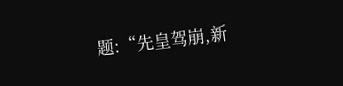题:“先皇驾崩,新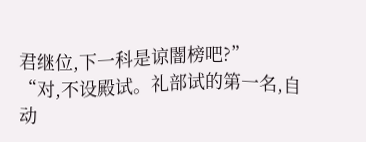君继位,下一科是谅闇榜吧?”
“对,不设殿试。礼部试的第一名,自动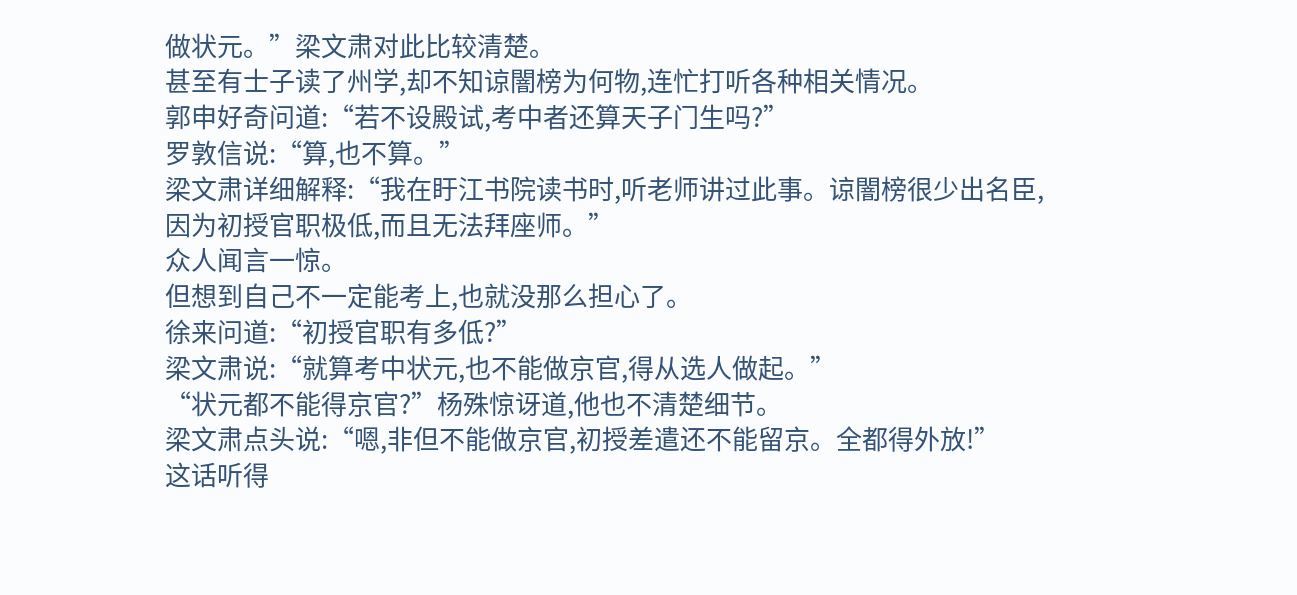做状元。”梁文肃对此比较清楚。
甚至有士子读了州学,却不知谅闇榜为何物,连忙打听各种相关情况。
郭申好奇问道:“若不设殿试,考中者还算天子门生吗?”
罗敦信说:“算,也不算。”
梁文肃详细解释:“我在盱江书院读书时,听老师讲过此事。谅闇榜很少出名臣,因为初授官职极低,而且无法拜座师。”
众人闻言一惊。
但想到自己不一定能考上,也就没那么担心了。
徐来问道:“初授官职有多低?”
梁文肃说:“就算考中状元,也不能做京官,得从选人做起。”
“状元都不能得京官?”杨殊惊讶道,他也不清楚细节。
梁文肃点头说:“嗯,非但不能做京官,初授差遣还不能留京。全都得外放!”
这话听得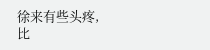徐来有些头疼,比